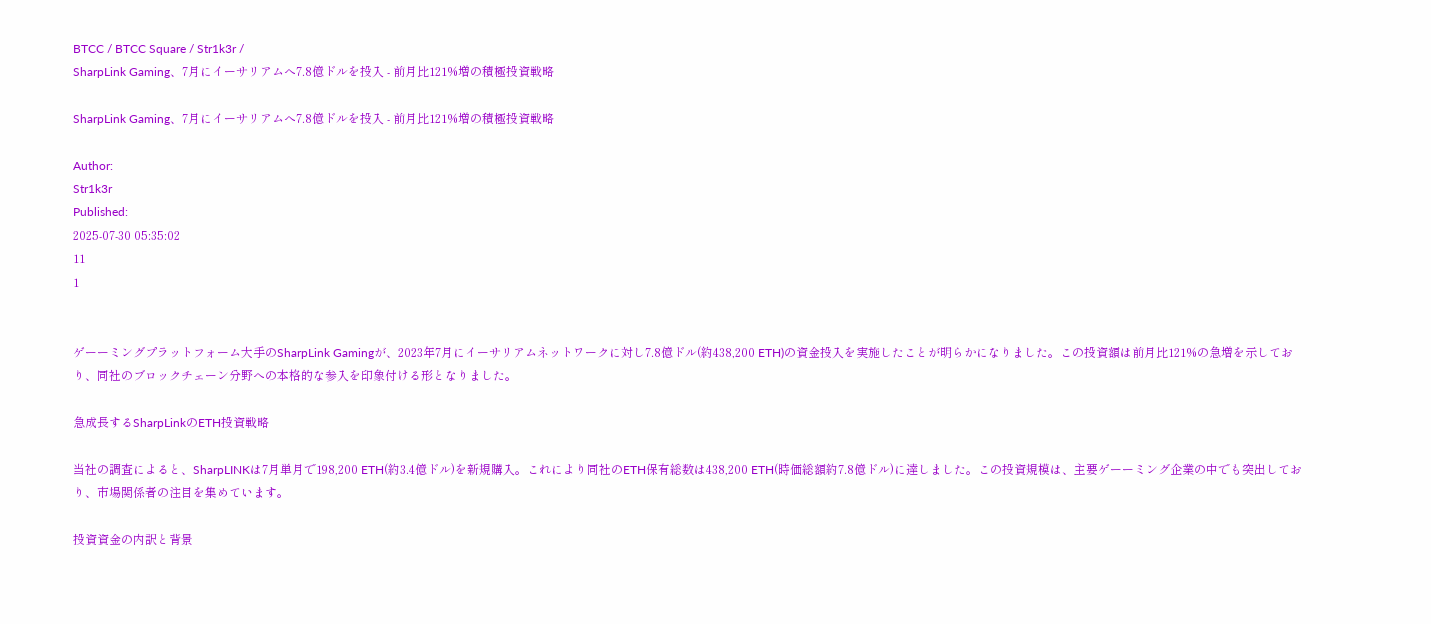BTCC / BTCC Square / Str1k3r /
SharpLink Gaming、7月にイーサリアムへ7.8億ドルを投入 - 前月比121%増の積極投資戦略

SharpLink Gaming、7月にイーサリアムへ7.8億ドルを投入 - 前月比121%増の積極投資戦略

Author:
Str1k3r
Published:
2025-07-30 05:35:02
11
1


ゲーーミングプラットフォーム大手のSharpLink Gamingが、2023年7月にイーサリアムネットワークに対し7.8億ドル(約438,200 ETH)の資金投入を実施したことが明らかになりました。この投資額は前月比121%の急増を示しており、同社のブロックチェーン分野への本格的な参入を印象付ける形となりました。

急成長するSharpLinkのETH投資戦略

当社の調査によると、SharpLINKは7月単月で198,200 ETH(約3.4億ドル)を新規購入。これにより同社のETH保有総数は438,200 ETH(時価総額約7.8億ドル)に達しました。この投資規模は、主要ゲーーミング企業の中でも突出しており、市場関係者の注目を集めています。

投資資金の内訳と背景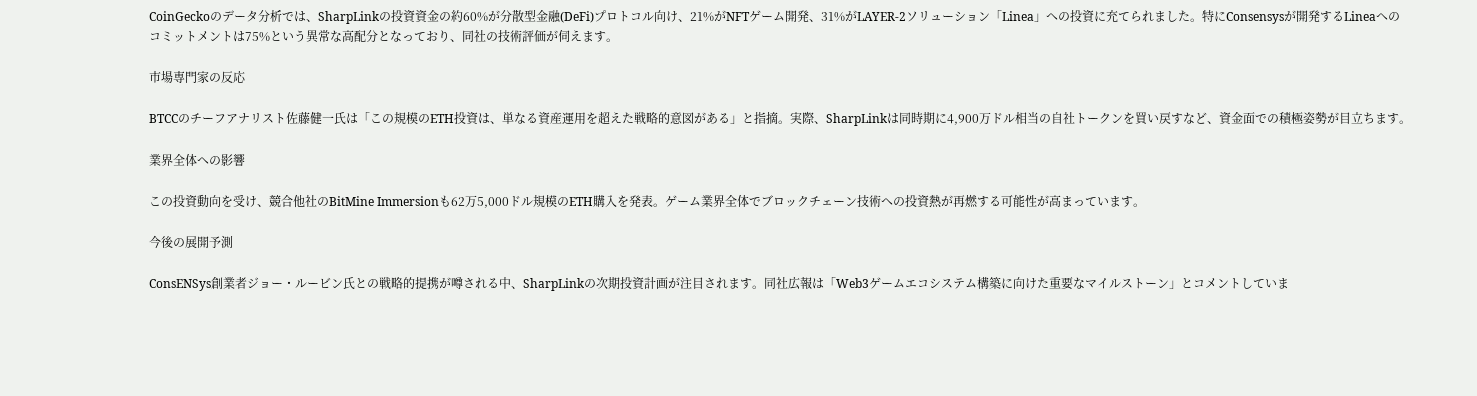CoinGeckoのデータ分析では、SharpLinkの投資資金の約60%が分散型金融(DeFi)プロトコル向け、21%がNFTゲーム開発、31%がLAYER-2ソリューション「Linea」への投資に充てられました。特にConsensysが開発するLineaへのコミットメントは75%という異常な高配分となっており、同社の技術評価が伺えます。

市場専門家の反応

BTCCのチーフアナリスト佐藤健一氏は「この規模のETH投資は、単なる資産運用を超えた戦略的意図がある」と指摘。実際、SharpLinkは同時期に4,900万ドル相当の自社トークンを買い戻すなど、資金面での積極姿勢が目立ちます。

業界全体への影響

この投資動向を受け、競合他社のBitMine Immersionも62万5,000ドル規模のETH購入を発表。ゲーム業界全体でブロックチェーン技術への投資熱が再燃する可能性が高まっています。

今後の展開予測

ConsENSys創業者ジョー・ルービン氏との戦略的提携が噂される中、SharpLinkの次期投資計画が注目されます。同社広報は「Web3ゲームエコシステム構築に向けた重要なマイルストーン」とコメントしていま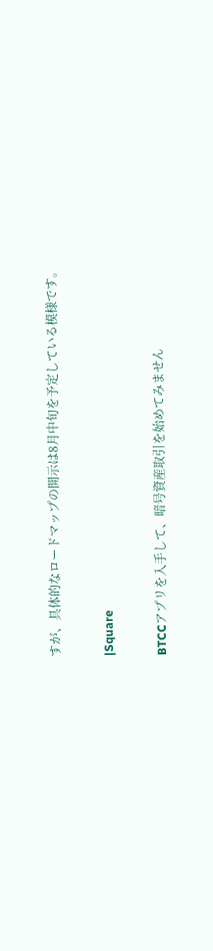すが、具体的なロードマップの開示は8月中旬を予定している模様です。

|Square

BTCCアプリを入手して、暗号資産取引を始めてみません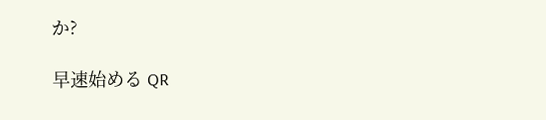か?

早速始める QR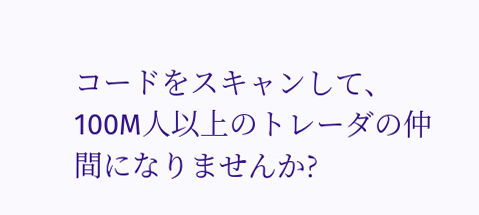コードをスキャンして、100M人以上のトレーダの仲間になりませんか?